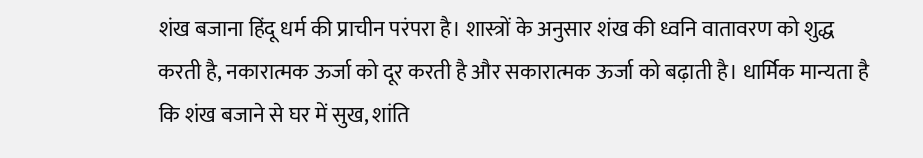शंख बजाना हिंदू धर्म की प्राचीन परंपरा है। शास्त्रों के अनुसार शंख की ध्वनि वातावरण को शुद्ध करती है, नकारात्मक ऊर्जा को दूर करती है और सकारात्मक ऊर्जा को बढ़ाती है। धार्मिक मान्यता है कि शंख बजाने से घर में सुख, शांति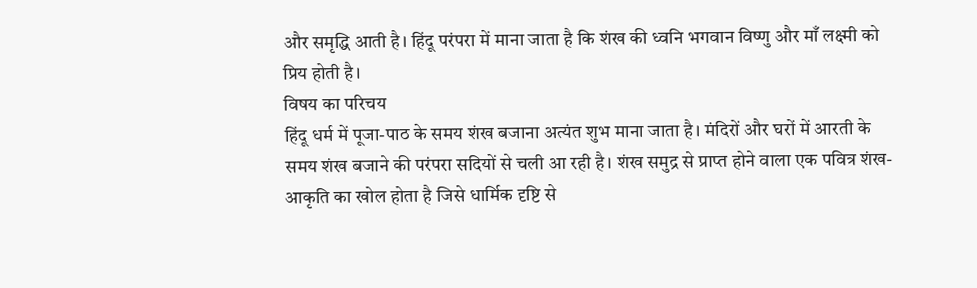और समृद्धि आती है। हिंदू परंपरा में माना जाता है कि शंख की ध्वनि भगवान विष्णु और माँ लक्ष्मी को प्रिय होती है।
विषय का परिचय
हिंदू धर्म में पूजा-पाठ के समय शंख बजाना अत्यंत शुभ माना जाता है। मंदिरों और घरों में आरती के समय शंख बजाने की परंपरा सदियों से चली आ रही है। शंख समुद्र से प्राप्त होने वाला एक पवित्र शंख-आकृति का खोल होता है जिसे धार्मिक दृष्टि से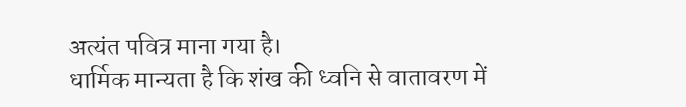अत्यंत पवित्र माना गया है।
धार्मिक मान्यता है कि शंख की ध्वनि से वातावरण में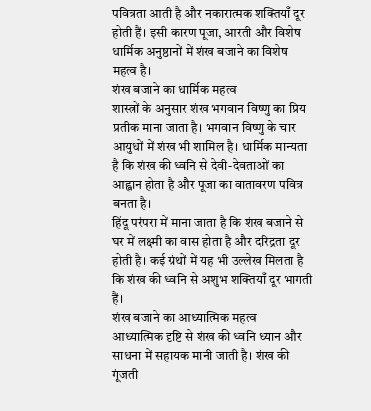पवित्रता आती है और नकारात्मक शक्तियाँ दूर होती हैं। इसी कारण पूजा, आरती और विशेष धार्मिक अनुष्ठानों में शंख बजाने का विशेष महत्व है।
शंख बजाने का धार्मिक महत्व
शास्त्रों के अनुसार शंख भगवान विष्णु का प्रिय प्रतीक माना जाता है। भगवान विष्णु के चार आयुधों में शंख भी शामिल है। धार्मिक मान्यता है कि शंख की ध्वनि से देवी-देवताओं का आह्वान होता है और पूजा का वातावरण पवित्र बनता है।
हिंदू परंपरा में माना जाता है कि शंख बजाने से घर में लक्ष्मी का वास होता है और दरिद्रता दूर होती है। कई ग्रंथों में यह भी उल्लेख मिलता है कि शंख की ध्वनि से अशुभ शक्तियाँ दूर भागती हैं।
शंख बजाने का आध्यात्मिक महत्व
आध्यात्मिक दृष्टि से शंख की ध्वनि ध्यान और साधना में सहायक मानी जाती है। शंख की गूंजती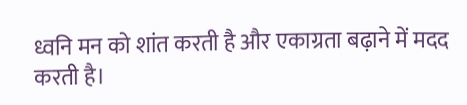ध्वनि मन को शांत करती है और एकाग्रता बढ़ाने में मदद करती है।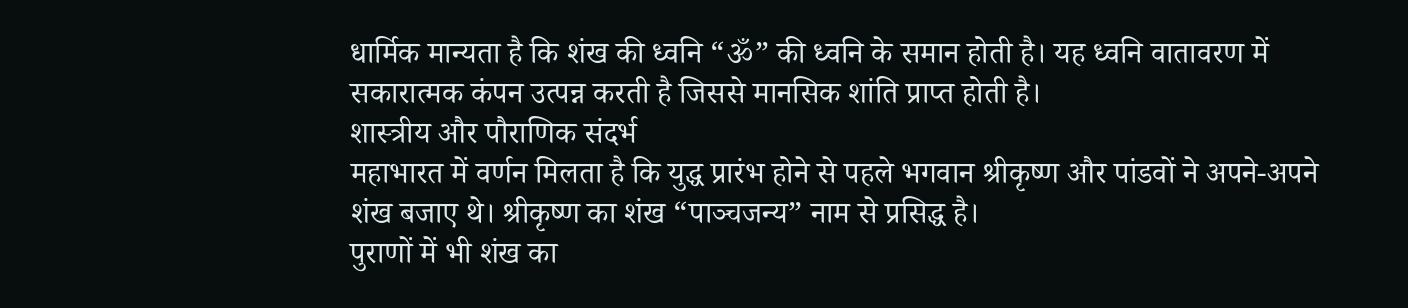धार्मिक मान्यता है कि शंख की ध्वनि “ॐ” की ध्वनि के समान होती है। यह ध्वनि वातावरण में सकारात्मक कंपन उत्पन्न करती है जिससे मानसिक शांति प्राप्त होती है।
शास्त्रीय और पौराणिक संदर्भ
महाभारत में वर्णन मिलता है कि युद्ध प्रारंभ होने से पहले भगवान श्रीकृष्ण और पांडवों ने अपने-अपने शंख बजाए थे। श्रीकृष्ण का शंख “पाञ्चजन्य” नाम से प्रसिद्ध है।
पुराणों में भी शंख का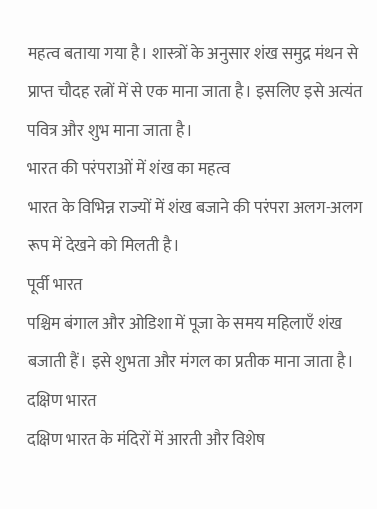महत्व बताया गया है। शास्त्रों के अनुसार शंख समुद्र मंथन से प्राप्त चौदह रत्नों में से एक माना जाता है। इसलिए इसे अत्यंत पवित्र और शुभ माना जाता है।
भारत की परंपराओं में शंख का महत्व
भारत के विभिन्न राज्यों में शंख बजाने की परंपरा अलग-अलग रूप में देखने को मिलती है।
पूर्वी भारत
पश्चिम बंगाल और ओडिशा में पूजा के समय महिलाएँ शंख बजाती हैं। इसे शुभता और मंगल का प्रतीक माना जाता है।
दक्षिण भारत
दक्षिण भारत के मंदिरों में आरती और विशेष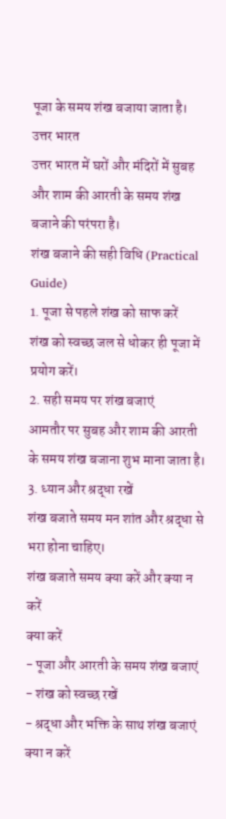पूजा के समय शंख बजाया जाता है।
उत्तर भारत
उत्तर भारत में घरों और मंदिरों में सुबह और शाम की आरती के समय शंख बजाने की परंपरा है।
शंख बजाने की सही विधि (Practical Guide)
1. पूजा से पहले शंख को साफ करें
शंख को स्वच्छ जल से धोकर ही पूजा में प्रयोग करें।
2. सही समय पर शंख बजाएं
आमतौर पर सुबह और शाम की आरती के समय शंख बजाना शुभ माना जाता है।
3. ध्यान और श्रद्धा रखें
शंख बजाते समय मन शांत और श्रद्धा से भरा होना चाहिए।
शंख बजाते समय क्या करें और क्या न करें
क्या करें
- पूजा और आरती के समय शंख बजाएं
- शंख को स्वच्छ रखें
- श्रद्धा और भक्ति के साथ शंख बजाएं
क्या न करें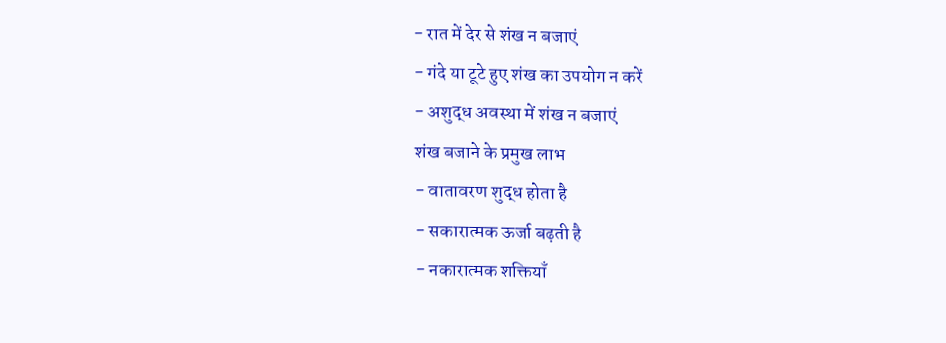- रात में देर से शंख न बजाएं
- गंदे या टूटे हुए शंख का उपयोग न करें
- अशुद्ध अवस्था में शंख न बजाएं
शंख बजाने के प्रमुख लाभ
- वातावरण शुद्ध होता है
- सकारात्मक ऊर्जा बढ़ती है
- नकारात्मक शक्तियाँ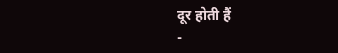दूर होती हैं
-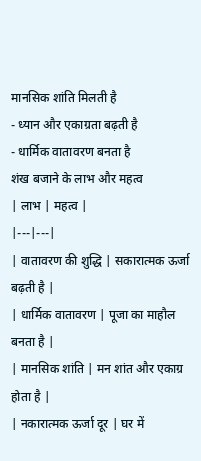मानसिक शांति मिलती है
- ध्यान और एकाग्रता बढ़ती है
- धार्मिक वातावरण बनता है
शंख बजाने के लाभ और महत्व
| लाभ | महत्व |
|---|---|
| वातावरण की शुद्धि | सकारात्मक ऊर्जा बढ़ती है |
| धार्मिक वातावरण | पूजा का माहौल बनता है |
| मानसिक शांति | मन शांत और एकाग्र होता है |
| नकारात्मक ऊर्जा दूर | घर में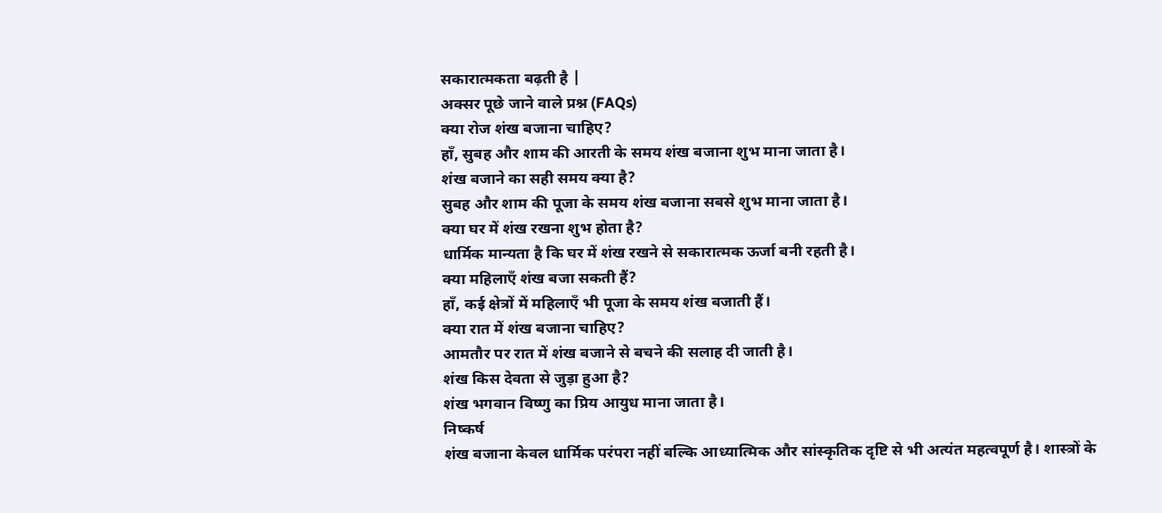सकारात्मकता बढ़ती है |
अक्सर पूछे जाने वाले प्रश्न (FAQs)
क्या रोज शंख बजाना चाहिए?
हाँ, सुबह और शाम की आरती के समय शंख बजाना शुभ माना जाता है।
शंख बजाने का सही समय क्या है?
सुबह और शाम की पूजा के समय शंख बजाना सबसे शुभ माना जाता है।
क्या घर में शंख रखना शुभ होता है?
धार्मिक मान्यता है कि घर में शंख रखने से सकारात्मक ऊर्जा बनी रहती है।
क्या महिलाएँ शंख बजा सकती हैं?
हाँ, कई क्षेत्रों में महिलाएँ भी पूजा के समय शंख बजाती हैं।
क्या रात में शंख बजाना चाहिए?
आमतौर पर रात में शंख बजाने से बचने की सलाह दी जाती है।
शंख किस देवता से जुड़ा हुआ है?
शंख भगवान विष्णु का प्रिय आयुध माना जाता है।
निष्कर्ष
शंख बजाना केवल धार्मिक परंपरा नहीं बल्कि आध्यात्मिक और सांस्कृतिक दृष्टि से भी अत्यंत महत्वपूर्ण है। शास्त्रों के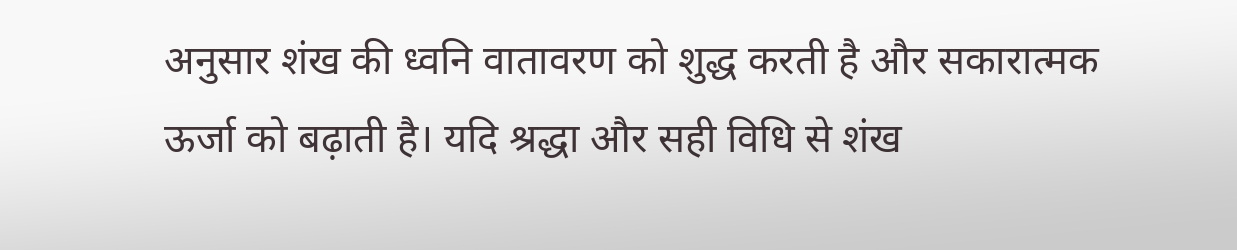अनुसार शंख की ध्वनि वातावरण को शुद्ध करती है और सकारात्मक ऊर्जा को बढ़ाती है। यदि श्रद्धा और सही विधि से शंख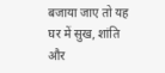बजाया जाए तो यह घर में सुख, शांति और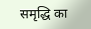समृद्धि का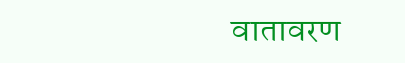वातावरण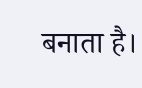बनाता है।